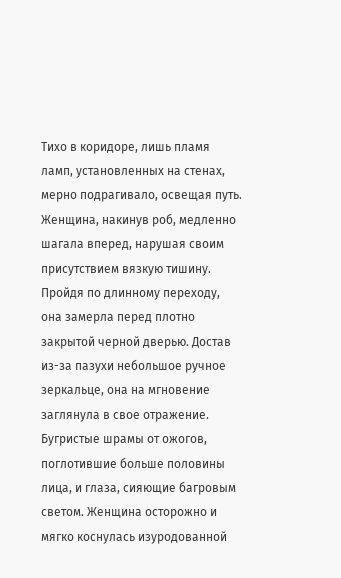Тихо в коридоре, лишь пламя ламп, установленных на стенах, мерно подрагивало, освещая путь.
Женщина, накинув роб, медленно шагала вперед, нарушая своим присутствием вязкую тишину.
Пройдя по длинному переходу, она замерла перед плотно закрытой черной дверью. Достав из-за пазухи небольшое ручное зеркальце, она на мгновение заглянула в свое отражение.
Бугристые шрамы от ожогов, поглотившие больше половины лица, и глаза, сияющие багровым светом. Женщина осторожно и мягко коснулась изуродованной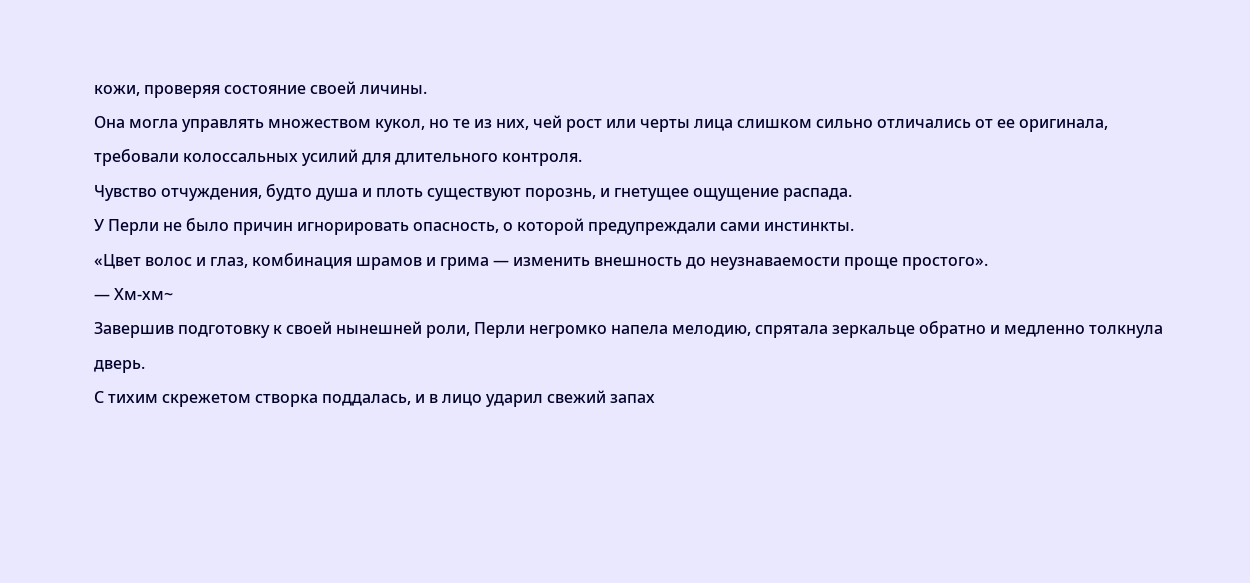кожи, проверяя состояние своей личины.
Она могла управлять множеством кукол, но те из них, чей рост или черты лица слишком сильно отличались от ее оригинала, требовали колоссальных усилий для длительного контроля.
Чувство отчуждения, будто душа и плоть существуют порознь, и гнетущее ощущение распада.
У Перли не было причин игнорировать опасность, о которой предупреждали сами инстинкты.
«Цвет волос и глаз, комбинация шрамов и грима — изменить внешность до неузнаваемости проще простого».
— Хм-хм~
Завершив подготовку к своей нынешней роли, Перли негромко напела мелодию, спрятала зеркальце обратно и медленно толкнула дверь.
С тихим скрежетом створка поддалась, и в лицо ударил свежий запах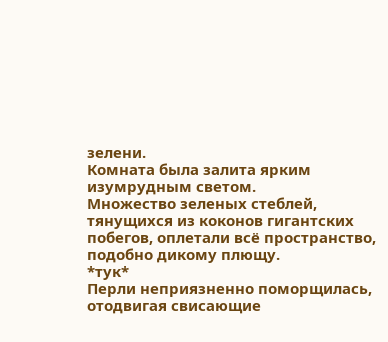зелени.
Комната была залита ярким изумрудным светом.
Множество зеленых стеблей, тянущихся из коконов гигантских побегов, оплетали всё пространство, подобно дикому плющу.
*тук*
Перли неприязненно поморщилась, отодвигая свисающие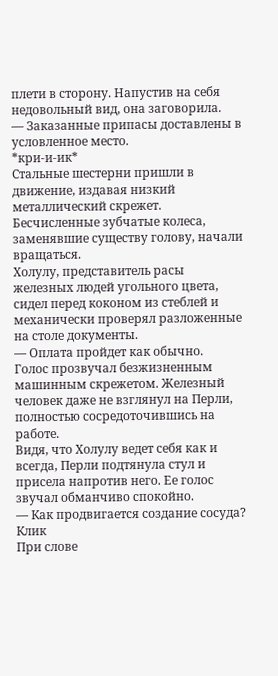плети в сторону. Напустив на себя недовольный вид, она заговорила.
— Заказанные припасы доставлены в условленное место.
*кри-и-ик*
Стальные шестерни пришли в движение, издавая низкий металлический скрежет.
Бесчисленные зубчатые колеса, заменявшие существу голову, начали вращаться.
Холулу, представитель расы железных людей угольного цвета, сидел перед коконом из стеблей и механически проверял разложенные на столе документы.
— Оплата пройдет как обычно.
Голос прозвучал безжизненным машинным скрежетом. Железный человек даже не взглянул на Перли, полностью сосредоточившись на работе.
Видя, что Холулу ведет себя как и всегда, Перли подтянула стул и присела напротив него. Ее голос звучал обманчиво спокойно.
— Как продвигается создание сосуда?
Клик
При слове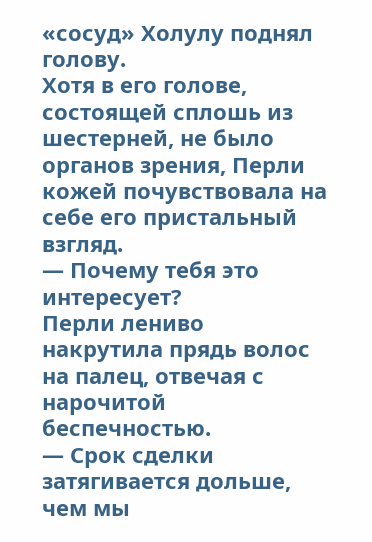«сосуд» Холулу поднял голову.
Хотя в его голове, состоящей сплошь из шестерней, не было органов зрения, Перли кожей почувствовала на себе его пристальный взгляд.
— Почему тебя это интересует?
Перли лениво накрутила прядь волос на палец, отвечая с нарочитой беспечностью.
— Срок сделки затягивается дольше, чем мы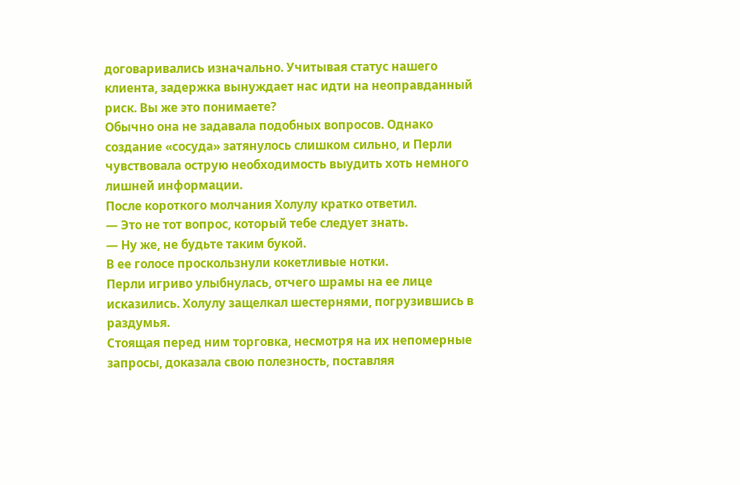договаривались изначально. Учитывая статус нашего клиента, задержка вынуждает нас идти на неоправданный риск. Вы же это понимаете?
Обычно она не задавала подобных вопросов. Однако создание «сосуда» затянулось слишком сильно, и Перли чувствовала острую необходимость выудить хоть немного лишней информации.
После короткого молчания Холулу кратко ответил.
— Это не тот вопрос, который тебе следует знать.
— Ну же, не будьте таким букой.
В ее голосе проскользнули кокетливые нотки.
Перли игриво улыбнулась, отчего шрамы на ее лице исказились. Холулу защелкал шестернями, погрузившись в раздумья.
Стоящая перед ним торговка, несмотря на их непомерные запросы, доказала свою полезность, поставляя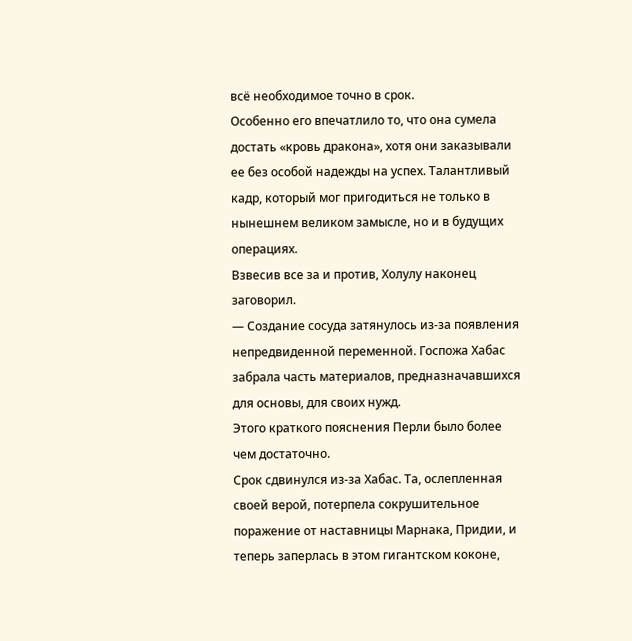всё необходимое точно в срок.
Особенно его впечатлило то, что она сумела достать «кровь дракона», хотя они заказывали ее без особой надежды на успех. Талантливый кадр, который мог пригодиться не только в нынешнем великом замысле, но и в будущих операциях.
Взвесив все за и против, Холулу наконец заговорил.
— Создание сосуда затянулось из-за появления непредвиденной переменной. Госпожа Хабас забрала часть материалов, предназначавшихся для основы, для своих нужд.
Этого краткого пояснения Перли было более чем достаточно.
Срок сдвинулся из-за Хабас. Та, ослепленная своей верой, потерпела сокрушительное поражение от наставницы Марнака, Придии, и теперь заперлась в этом гигантском коконе,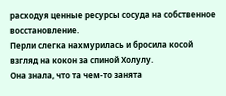расходуя ценные ресурсы сосуда на собственное восстановление.
Перли слегка нахмурилась и бросила косой взгляд на кокон за спиной Холулу.
Она знала, что та чем-то занята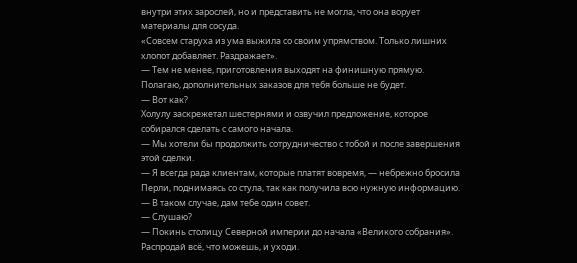внутри этих зарослей, но и представить не могла, что она ворует материалы для сосуда.
«Совсем старуха из ума выжила со своим упрямством. Только лишних хлопот добавляет. Раздражает».
— Тем не менее, приготовления выходят на финишную прямую. Полагаю, дополнительных заказов для тебя больше не будет.
— Вот как?
Холулу заскрежетал шестернями и озвучил предложение, которое собирался сделать с самого начала.
— Мы хотели бы продолжить сотрудничество с тобой и после завершения этой сделки.
— Я всегда рада клиентам, которые платят вовремя, — небрежно бросила Перли, поднимаясь со стула, так как получила всю нужную информацию.
— В таком случае, дам тебе один совет.
— Слушаю?
— Покинь столицу Северной империи до начала «Великого собрания». Распродай всё, что можешь, и уходи.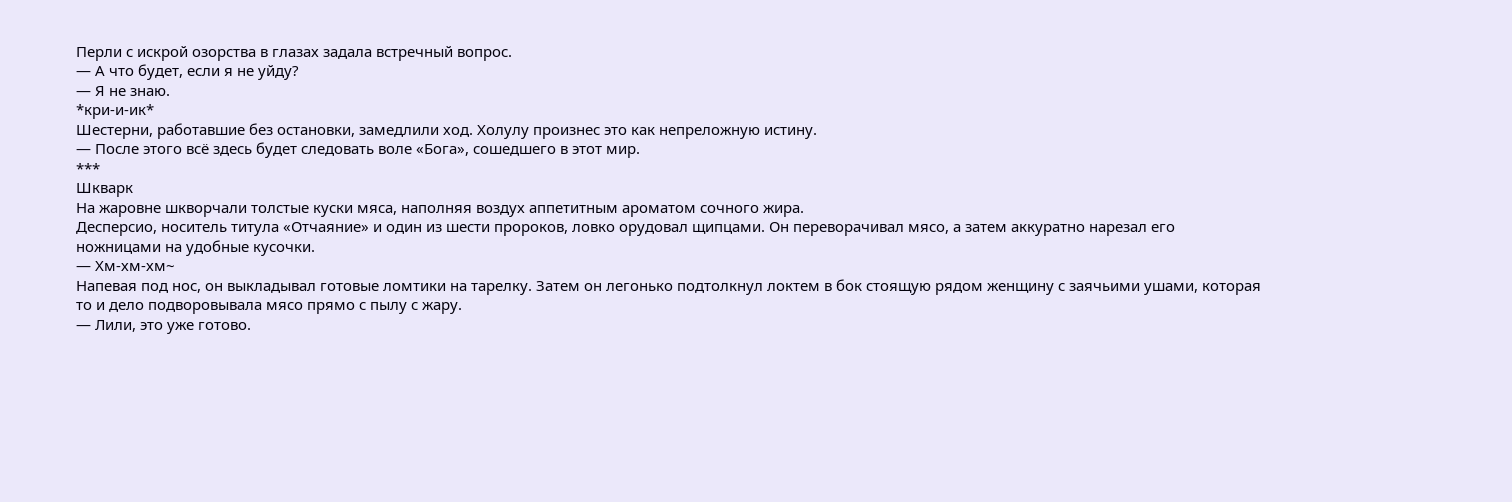Перли с искрой озорства в глазах задала встречный вопрос.
— А что будет, если я не уйду?
— Я не знаю.
*кри-и-ик*
Шестерни, работавшие без остановки, замедлили ход. Холулу произнес это как непреложную истину.
— После этого всё здесь будет следовать воле «Бога», сошедшего в этот мир.
***
Шкварк
На жаровне шкворчали толстые куски мяса, наполняя воздух аппетитным ароматом сочного жира.
Десперсио, носитель титула «Отчаяние» и один из шести пророков, ловко орудовал щипцами. Он переворачивал мясо, а затем аккуратно нарезал его ножницами на удобные кусочки.
— Хм-хм-хм~
Напевая под нос, он выкладывал готовые ломтики на тарелку. Затем он легонько подтолкнул локтем в бок стоящую рядом женщину с заячьими ушами, которая то и дело подворовывала мясо прямо с пылу с жару.
— Лили, это уже готово.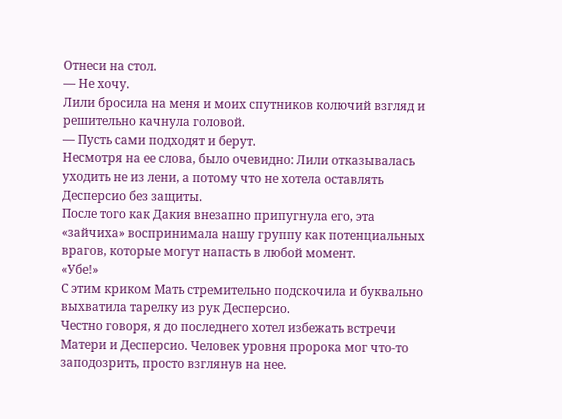Отнеси на стол.
— Не хочу.
Лили бросила на меня и моих спутников колючий взгляд и решительно качнула головой.
— Пусть сами подходят и берут.
Несмотря на ее слова, было очевидно: Лили отказывалась уходить не из лени, а потому что не хотела оставлять Десперсио без защиты.
После того как Дакия внезапно припугнула его, эта «зайчиха» воспринимала нашу группу как потенциальных врагов, которые могут напасть в любой момент.
«Убе!»
С этим криком Мать стремительно подскочила и буквально выхватила тарелку из рук Десперсио.
Честно говоря, я до последнего хотел избежать встречи Матери и Десперсио. Человек уровня пророка мог что-то заподозрить, просто взглянув на нее.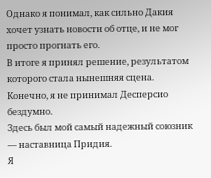Однако я понимал, как сильно Дакия хочет узнать новости об отце, и не мог просто прогнать его.
В итоге я принял решение, результатом которого стала нынешняя сцена.
Конечно, я не принимал Десперсио бездумно.
Здесь был мой самый надежный союзник — наставница Придия.
Я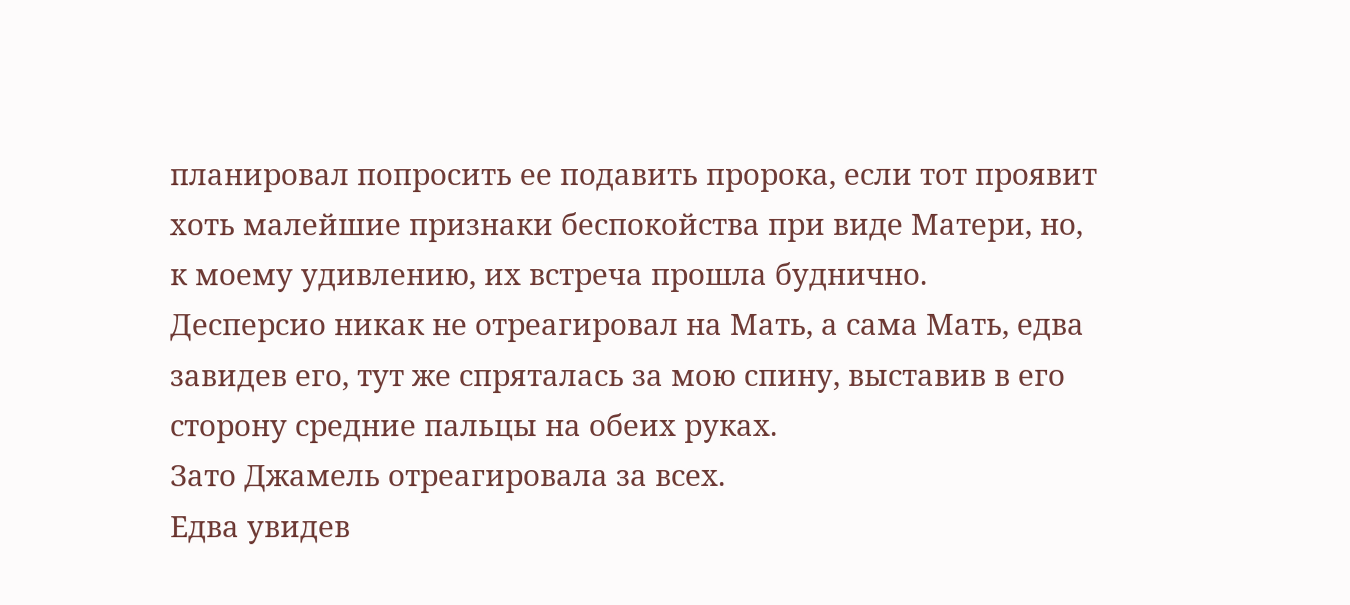планировал попросить ее подавить пророка, если тот проявит хоть малейшие признаки беспокойства при виде Матери, но, к моему удивлению, их встреча прошла буднично.
Десперсио никак не отреагировал на Мать, а сама Мать, едва завидев его, тут же спряталась за мою спину, выставив в его сторону средние пальцы на обеих руках.
Зато Джамель отреагировала за всех.
Едва увидев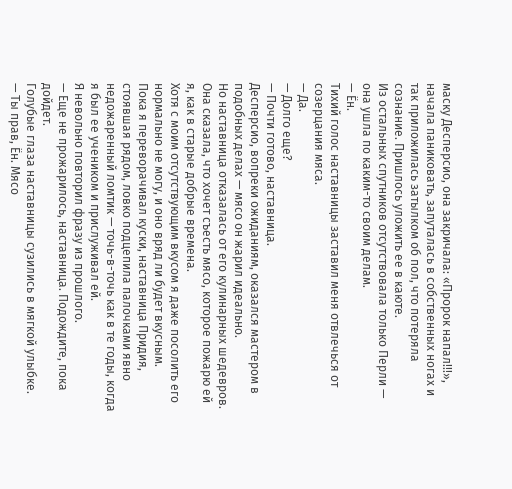маску Десперсио, она закричала: «Пророк напал!!!», начала паниковать, запуталась в собственных ногах и так приложилась затылком об пол, что потеряла сознание. Пришлось уложить ее в каюте.
Из остальных спутников отсутствовала только Перли — она ушла по каким-то своим делам.
— Ён.
Тихий голос наставницы заставил меня отвлечься от созерцания мяса.
— Да.
— Долго еще?
— Почти готово, наставница.
Десперсио, вопреки ожиданиям, оказался мастером в подобных делах — мясо он жарил идеально.
Но наставница отказалась от его кулинарных шедевров. Она сказала, что хочет съесть мясо, которое пожарю ей я, как в старые добрые времена.
Хотя с моим отсутствующим вкусом я даже посолить его нормально не могу, и оно вряд ли будет вкусным.
Пока я переворачивал куски, наставница Придия, стоявшая рядом, ловко подцепила палочками явно недожаренный ломтик — точь-в-точь как в те годы, когда я был ее учеником и прислуживал ей.
Я невольно повторил фразу из прошлого.
— Еще не прожарилось, наставница. Подождите, пока дойдет.
Голубые глаза наставницы сузились в мягкой улыбке.
— Ты прав, Ён. Мясо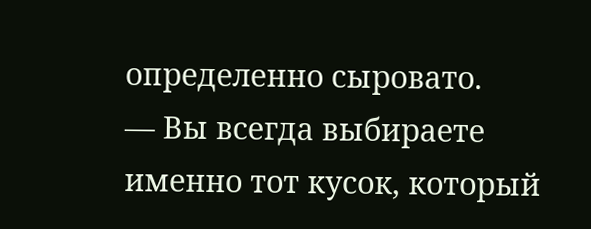определенно сыровато.
— Вы всегда выбираете именно тот кусок, который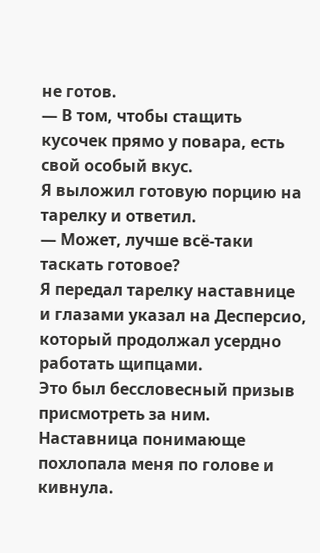не готов.
— В том, чтобы стащить кусочек прямо у повара, есть свой особый вкус.
Я выложил готовую порцию на тарелку и ответил.
— Может, лучше всё-таки таскать готовое?
Я передал тарелку наставнице и глазами указал на Десперсио, который продолжал усердно работать щипцами.
Это был бессловесный призыв присмотреть за ним. Наставница понимающе похлопала меня по голове и кивнула.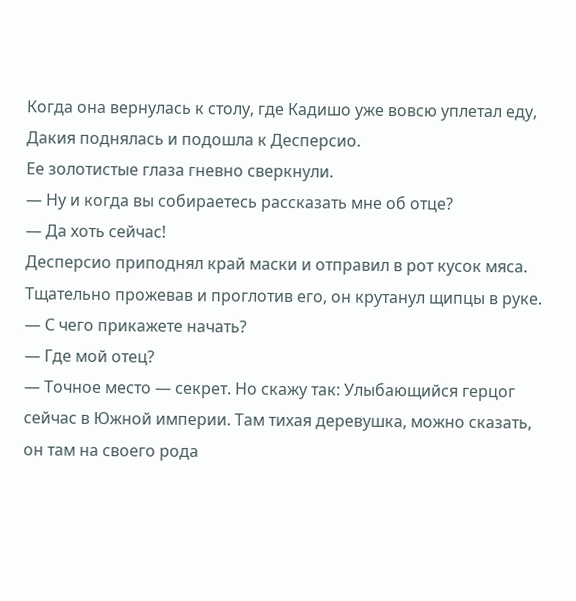Когда она вернулась к столу, где Кадишо уже вовсю уплетал еду, Дакия поднялась и подошла к Десперсио.
Ее золотистые глаза гневно сверкнули.
— Ну и когда вы собираетесь рассказать мне об отце?
— Да хоть сейчас!
Десперсио приподнял край маски и отправил в рот кусок мяса. Тщательно прожевав и проглотив его, он крутанул щипцы в руке.
— С чего прикажете начать?
— Где мой отец?
— Точное место — секрет. Но скажу так: Улыбающийся герцог сейчас в Южной империи. Там тихая деревушка, можно сказать, он там на своего рода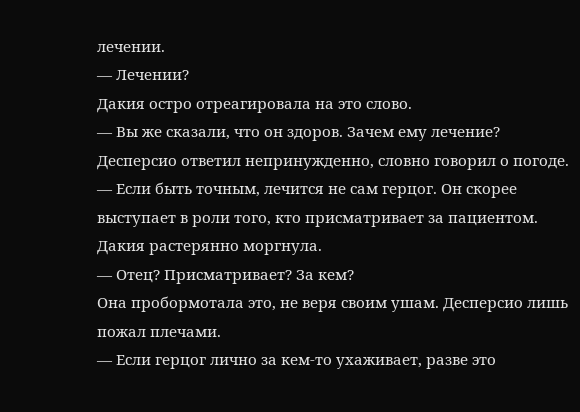лечении.
— Лечении?
Дакия остро отреагировала на это слово.
— Вы же сказали, что он здоров. Зачем ему лечение?
Десперсио ответил непринужденно, словно говорил о погоде.
— Если быть точным, лечится не сам герцог. Он скорее выступает в роли того, кто присматривает за пациентом.
Дакия растерянно моргнула.
— Отец? Присматривает? За кем?
Она пробормотала это, не веря своим ушам. Десперсио лишь пожал плечами.
— Если герцог лично за кем-то ухаживает, разве это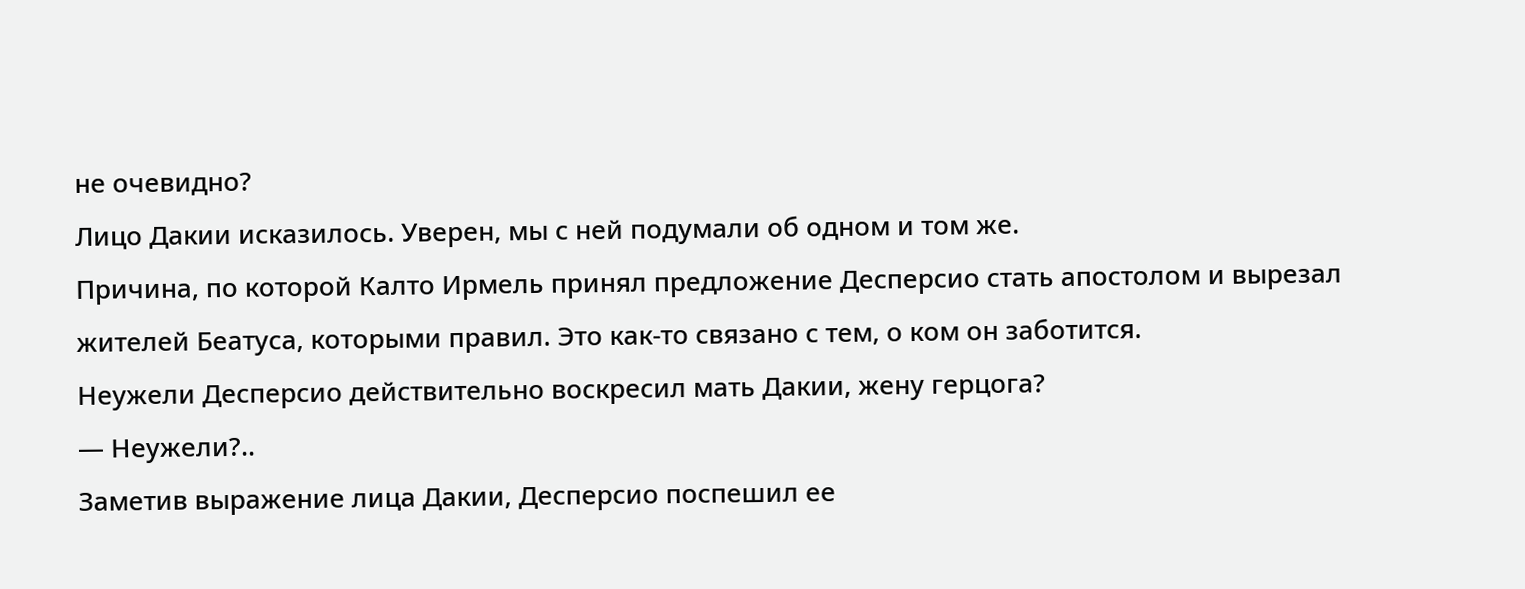не очевидно?
Лицо Дакии исказилось. Уверен, мы с ней подумали об одном и том же.
Причина, по которой Калто Ирмель принял предложение Десперсио стать апостолом и вырезал жителей Беатуса, которыми правил. Это как-то связано с тем, о ком он заботится.
Неужели Десперсио действительно воскресил мать Дакии, жену герцога?
— Неужели?..
Заметив выражение лица Дакии, Десперсио поспешил ее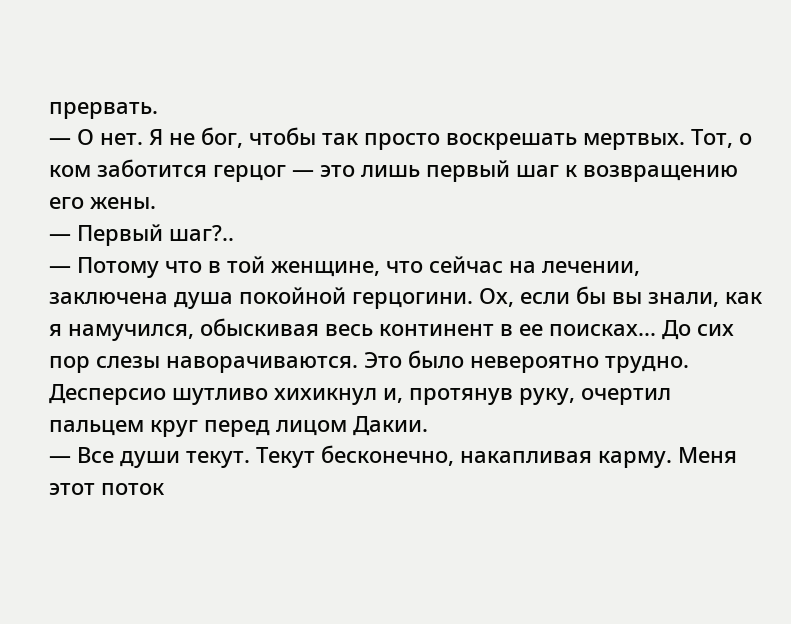прервать.
— О нет. Я не бог, чтобы так просто воскрешать мертвых. Тот, о ком заботится герцог — это лишь первый шаг к возвращению его жены.
— Первый шаг?..
— Потому что в той женщине, что сейчас на лечении, заключена душа покойной герцогини. Ох, если бы вы знали, как я намучился, обыскивая весь континент в ее поисках... До сих пор слезы наворачиваются. Это было невероятно трудно.
Десперсио шутливо хихикнул и, протянув руку, очертил пальцем круг перед лицом Дакии.
— Все души текут. Текут бесконечно, накапливая карму. Меня этот поток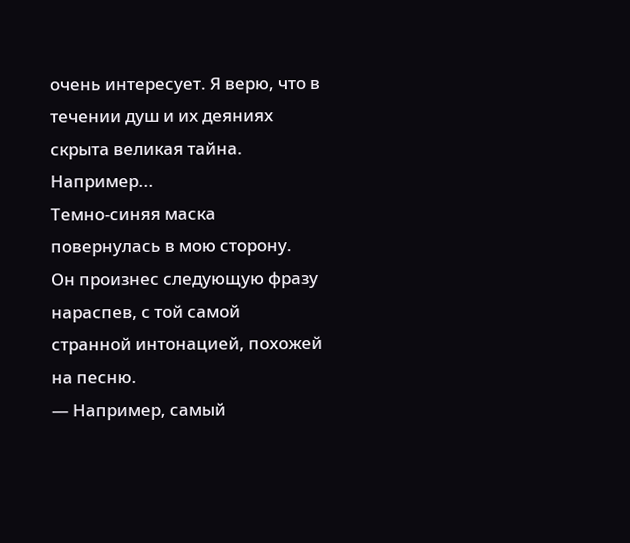очень интересует. Я верю, что в течении душ и их деяниях скрыта великая тайна. Например...
Темно-синяя маска повернулась в мою сторону.
Он произнес следующую фразу нараспев, с той самой странной интонацией, похожей на песню.
— Например, самый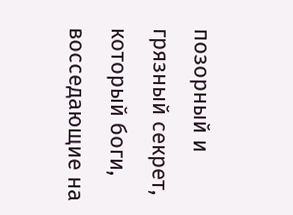позорный и грязный секрет, который боги, восседающие на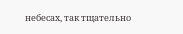небесах, так тщательно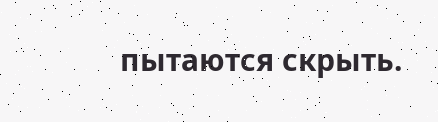пытаются скрыть.